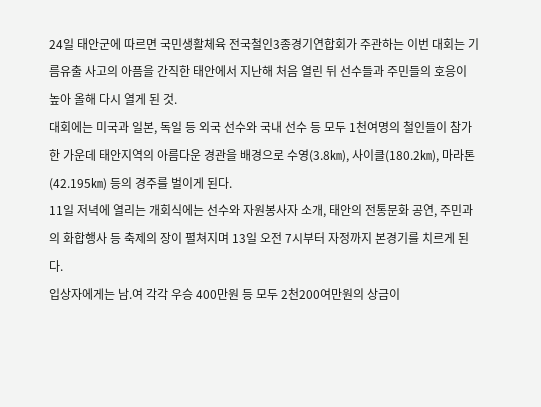24일 태안군에 따르면 국민생활체육 전국철인3종경기연합회가 주관하는 이번 대회는 기름유출 사고의 아픔을 간직한 태안에서 지난해 처음 열린 뒤 선수들과 주민들의 호응이 높아 올해 다시 열게 된 것.
대회에는 미국과 일본, 독일 등 외국 선수와 국내 선수 등 모두 1천여명의 철인들이 참가한 가운데 태안지역의 아름다운 경관을 배경으로 수영(3.8㎞), 사이클(180.2㎞), 마라톤(42.195㎞) 등의 경주를 벌이게 된다.
11일 저녁에 열리는 개회식에는 선수와 자원봉사자 소개, 태안의 전통문화 공연, 주민과의 화합행사 등 축제의 장이 펼쳐지며 13일 오전 7시부터 자정까지 본경기를 치르게 된다.
입상자에게는 남.여 각각 우승 400만원 등 모두 2천200여만원의 상금이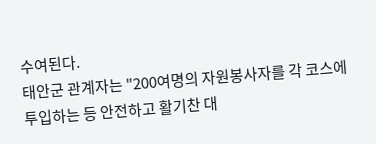수여된다.
태안군 관계자는 "200여명의 자원봉사자를 각 코스에 투입하는 등 안전하고 활기찬 대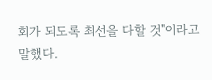회가 되도록 최선을 다할 것"이라고 말했다.